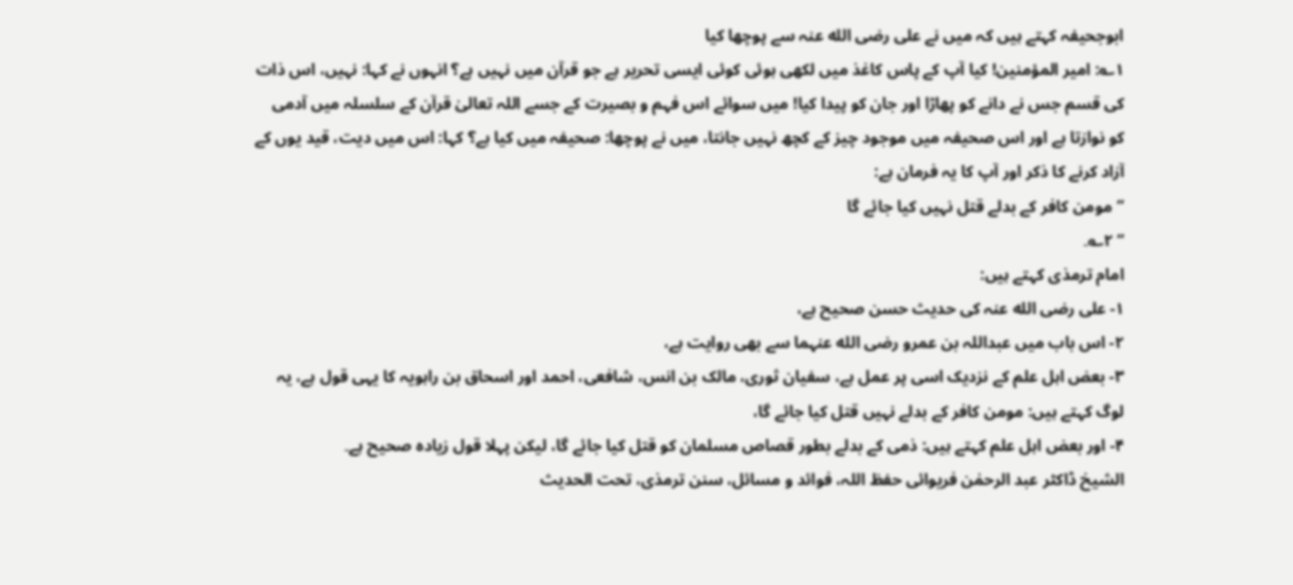ابوجحیفہ کہتے ہیں کہ میں نے علی رضی الله عنہ سے پوچھا کیا
۱؎: امیر المؤمنین! کیا آپ کے پاس کاغذ میں لکھی ہوئی کوئی ایسی تحریر ہے جو قرآن میں نہیں ہے؟ انہوں نے کہا: نہیں، اس ذات کی قسم جس نے دانے کو پھاڑا اور جان کو پیدا کیا! میں سوائے اس فہم و بصیرت کے جسے اللہ تعالیٰ قرآن کے سلسلہ میں آدمی کو نوازتا ہے اور اس صحیفہ میں موجود چیز کے کچھ نہیں جانتا، میں نے پوچھا: صحیفہ میں کیا ہے؟ کہا: اس میں دیت، قید یوں کے آزاد کرنے کا ذکر اور آپ کا یہ فرمان ہے:
”مومن کافر کے بدلے قتل نہیں کیا جائے گا
“ ۲؎۔
امام ترمذی کہتے ہیں:
۱- علی رضی الله عنہ کی حدیث حسن صحیح ہے،
۲- اس باب میں عبداللہ بن عمرو رضی الله عنہما سے بھی روایت ہے،
۳- بعض اہل علم کے نزدیک اسی پر عمل ہے، سفیان ثوری، مالک بن انس، شافعی، احمد اور اسحاق بن راہویہ کا یہی قول ہے، یہ لوگ کہتے ہیں: مومن کافر کے بدلے نہیں قتل کیا جائے گا،
۴- اور بعض اہل علم کہتے ہیں: ذمی کے بدلے بطور قصاص مسلمان کو قتل کیا جائے گا، لیکن پہلا قول زیادہ صحیح ہے۔
الشیخ ڈاکٹر عبد الرحمٰن فریوائی حفظ اللہ، فوائد و مسائل، سنن ترمذی، تحت الحديث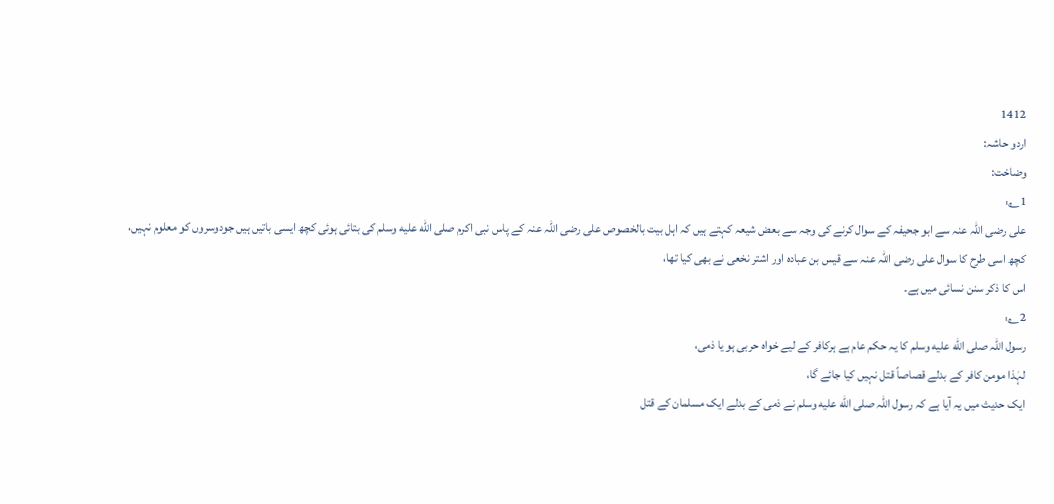1412
اردو حاشہ:
وضاخت:
1؎:
علی رضی اللہ عنہ سے ابو جحیفہ کے سوال کرنے کی وجہ سے بعض شیعہ کہتے ہیں کہ اہل بیت بالخصوص علی رضی اللہ عنہ کے پاس نبی اکرم صلى الله عليه وسلم کی بتائی ہوئی کچھ ایسی باتیں ہیں جودوسروں کو معلوم نہیں،
کچھ اسی طرح کا سوال علی رضی اللہ عنہ سے قیس بن عبادہ اور اشتر نخعی نے بھی کیا تھا،
اس کا ذکر سنن نسائی میں ہے۔
2؎:
رسول اللہ صلى الله عليه وسلم کا یہ حکم عام ہے ہرکافر کے لیے خواہ حربی ہو یا ذمی،
لہٰذا مومن کافر کے بدلے قصاصاً قتل نہیں کیا جائے گا،
ایک حدیث میں یہ آیا ہے کہ رسول اللہ صلى الله عليه وسلم نے ذمی کے بدلے ایک مسلمان کے قتل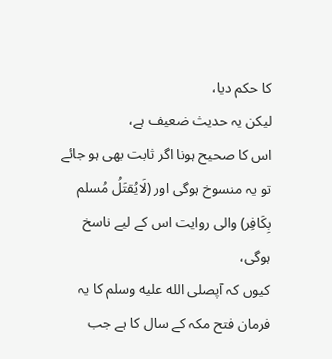کا حکم دیا،
لیکن یہ حدیث ضعیف ہے،
اس کا صحیح ہونا اگر ثابت بھی ہو جائے تو یہ منسوخ ہوگی اور (لَايُقتَلُ مُسلم بِكَافِر) والی روایت اس کے لیے ناسخ ہوگی،
کیوں کہ آپصلى الله عليه وسلم کا یہ فرمان فتح مکہ کے سال کا ہے جب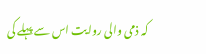کہ ذمی والی روایت اس سے پہلے کی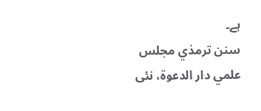ہے۔
سنن ترمذي مجلس علمي دار الدعوة، نئى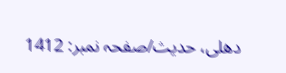دهلى، حدیث/صفحہ نمبر: 1412